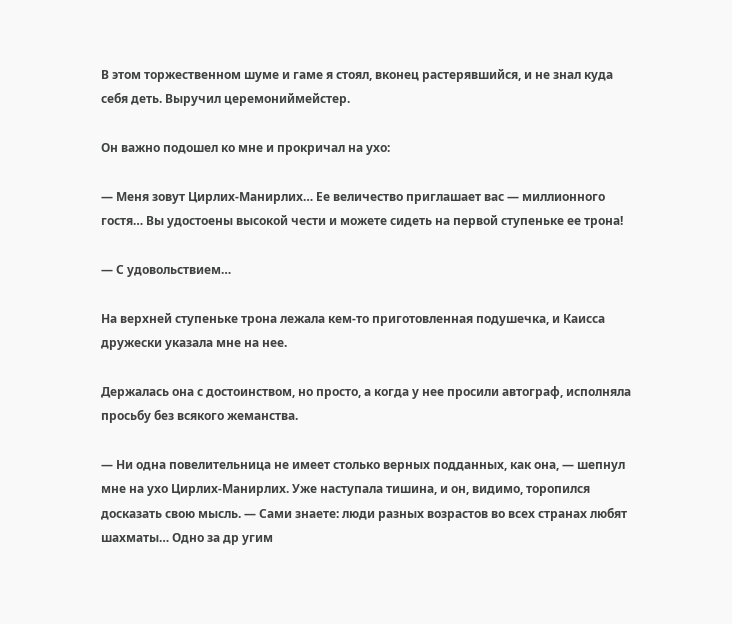В этом торжественном шуме и гаме я стоял, вконец растерявшийся, и не знал куда себя деть. Выручил церемониймейстер.

Он важно подошел ко мне и прокричал на ухо:

— Меня зовут Цирлих-Манирлих… Ее величество приглашает вас — миллионного гостя… Вы удостоены высокой чести и можете сидеть на первой ступеньке ее трона!

— С удовольствием…

На верхней ступеньке трона лежала кем-то приготовленная подушечка, и Каисса дружески указала мне на нее.

Держалась она с достоинством, но просто, а когда у нее просили автограф, исполняла просьбу без всякого жеманства.

— Ни одна повелительница не имеет столько верных подданных, как она, — шепнул мне на ухо Цирлих-Манирлих. Уже наступала тишина, и он, видимо, торопился досказать свою мысль. — Сами знаете: люди разных возрастов во всех странах любят шахматы… Одно за др угим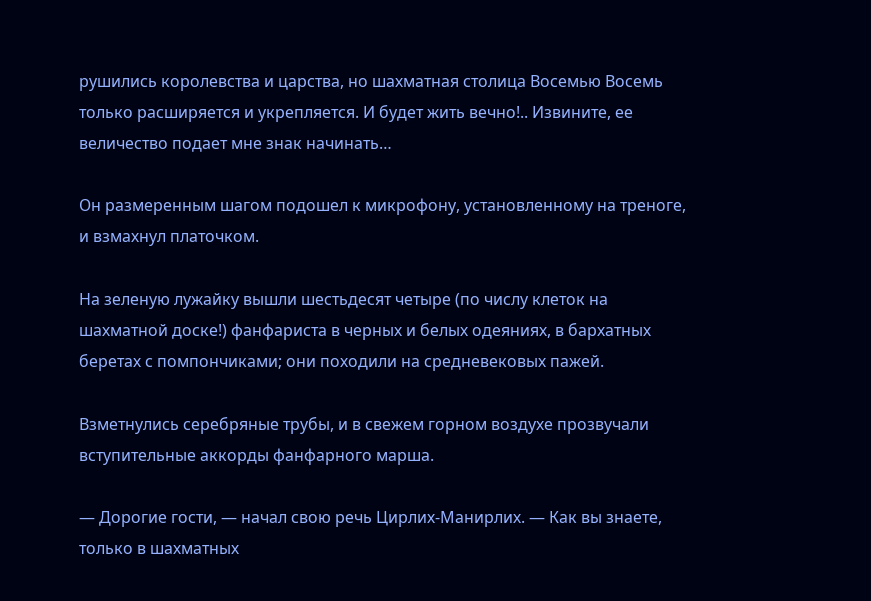рушились королевства и царства, но шахматная столица Восемью Восемь только расширяется и укрепляется. И будет жить вечно!.. Извините, ее величество подает мне знак начинать…

Он размеренным шагом подошел к микрофону, установленному на треноге, и взмахнул платочком.

На зеленую лужайку вышли шестьдесят четыре (по числу клеток на шахматной доске!) фанфариста в черных и белых одеяниях, в бархатных беретах с помпончиками; они походили на средневековых пажей.

Взметнулись серебряные трубы, и в свежем горном воздухе прозвучали вступительные аккорды фанфарного марша.

— Дорогие гости, — начал свою речь Цирлих-Манирлих. — Как вы знаете, только в шахматных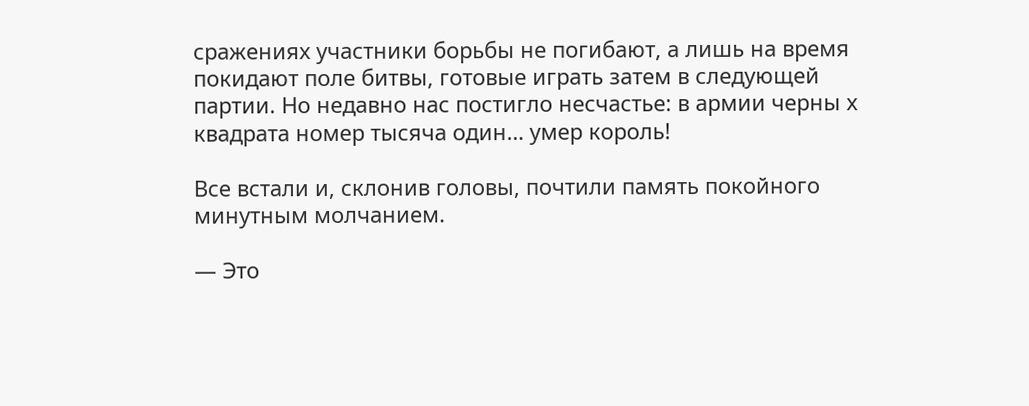сражениях участники борьбы не погибают, а лишь на время покидают поле битвы, готовые играть затем в следующей партии. Но недавно нас постигло несчастье: в армии черны х квадрата номер тысяча один… умер король!

Все встали и, склонив головы, почтили память покойного минутным молчанием.

— Это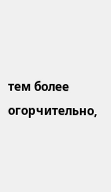тем более огорчительно,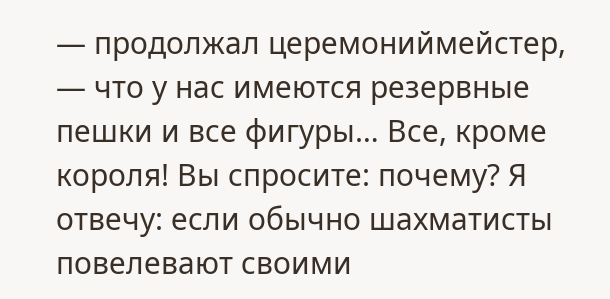— продолжал церемониймейстер, — что у нас имеются резервные пешки и все фигуры… Все, кроме короля! Вы спросите: почему? Я отвечу: если обычно шахматисты повелевают своими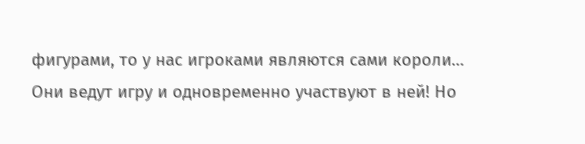фигурами, то у нас игроками являются сами короли… Они ведут игру и одновременно участвуют в ней! Но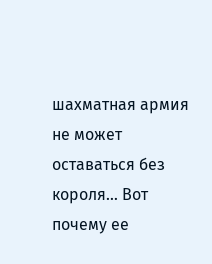шахматная армия не может оставаться без короля… Вот почему ее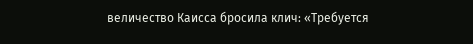величество Каисса бросила клич: «Требуется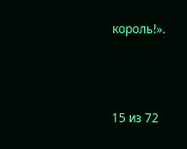король!».



15 из 72